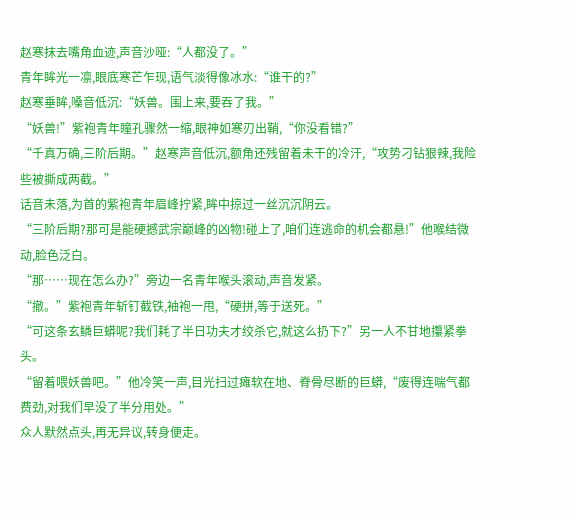赵寒抹去嘴角血迹,声音沙哑:“人都没了。”
青年眸光一凛,眼底寒芒乍现,语气淡得像冰水:“谁干的?”
赵寒垂眸,嗓音低沉:“妖兽。围上来,要吞了我。”
“妖兽!”紫袍青年瞳孔骤然一缩,眼神如寒刃出鞘,“你没看错?”
“千真万确,三阶后期。”赵寒声音低沉,额角还残留着未干的冷汗,“攻势刁钻狠辣,我险些被撕成两截。”
话音未落,为首的紫袍青年眉峰拧紧,眸中掠过一丝沉沉阴云。
“三阶后期?那可是能硬撼武宗巅峰的凶物!碰上了,咱们连逃命的机会都悬!”他喉结微动,脸色泛白。
“那……现在怎么办?”旁边一名青年喉头滚动,声音发紧。
“撤。”紫袍青年斩钉截铁,袖袍一甩,“硬拼,等于送死。”
“可这条玄鳞巨蟒呢?我们耗了半日功夫才绞杀它,就这么扔下?”另一人不甘地攥紧拳头。
“留着喂妖兽吧。”他冷笑一声,目光扫过瘫软在地、脊骨尽断的巨蟒,“废得连喘气都费劲,对我们早没了半分用处。”
众人默然点头,再无异议,转身便走。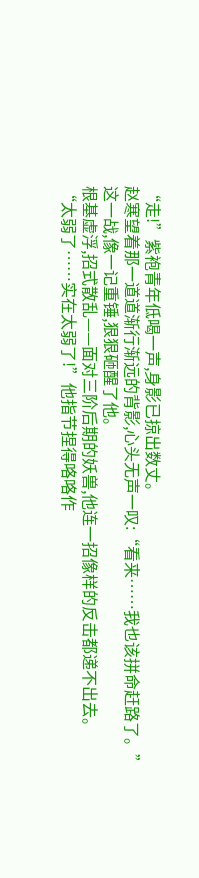“走!”紫袍青年低喝一声,身影已掠出数丈。
赵寒望着那一道道渐行渐远的背影,心头无声一叹:“看来……我也该拼命赶路了。”
这一战,像一记重锤,狠狠砸醒了他。
根基虚浮,招式散乱——面对三阶后期的妖兽,他连一招像样的反击都递不出去。
“太弱了……实在太弱了!”他指节捏得咯咯作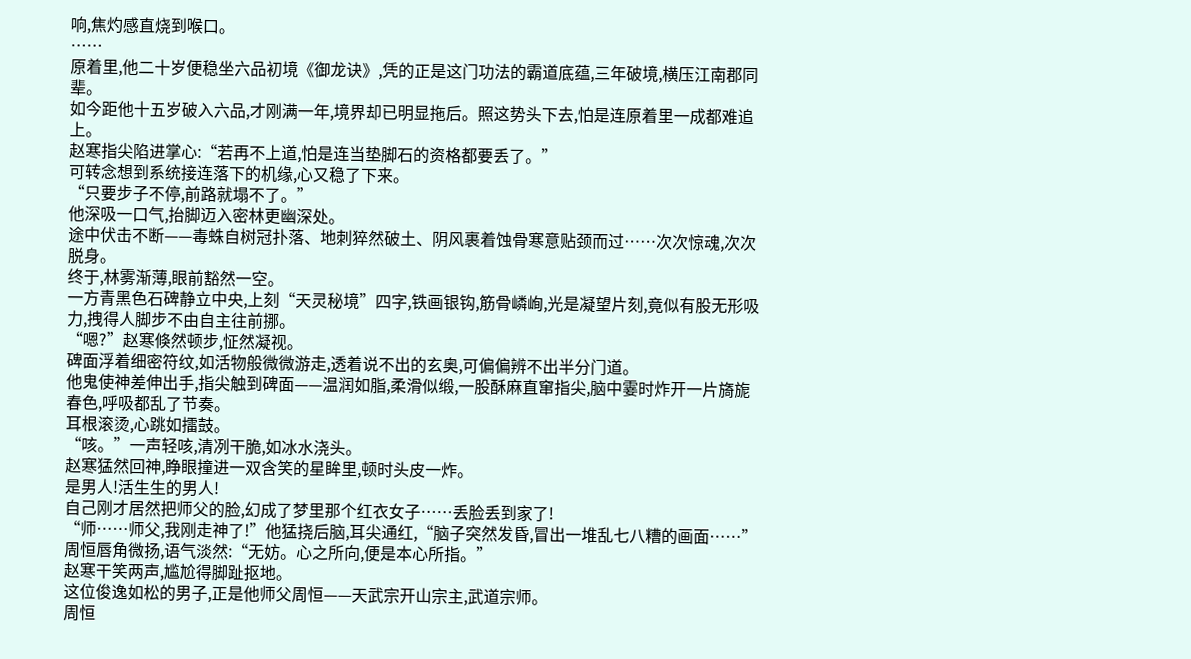响,焦灼感直烧到喉口。
……
原着里,他二十岁便稳坐六品初境《御龙诀》,凭的正是这门功法的霸道底蕴,三年破境,横压江南郡同辈。
如今距他十五岁破入六品,才刚满一年,境界却已明显拖后。照这势头下去,怕是连原着里一成都难追上。
赵寒指尖陷进掌心:“若再不上道,怕是连当垫脚石的资格都要丢了。”
可转念想到系统接连落下的机缘,心又稳了下来。
“只要步子不停,前路就塌不了。”
他深吸一口气,抬脚迈入密林更幽深处。
途中伏击不断——毒蛛自树冠扑落、地刺猝然破土、阴风裹着蚀骨寒意贴颈而过……次次惊魂,次次脱身。
终于,林雾渐薄,眼前豁然一空。
一方青黑色石碑静立中央,上刻“天灵秘境”四字,铁画银钩,筋骨嶙峋,光是凝望片刻,竟似有股无形吸力,拽得人脚步不由自主往前挪。
“嗯?”赵寒倏然顿步,怔然凝视。
碑面浮着细密符纹,如活物般微微游走,透着说不出的玄奥,可偏偏辨不出半分门道。
他鬼使神差伸出手,指尖触到碑面——温润如脂,柔滑似缎,一股酥麻直窜指尖,脑中霎时炸开一片旖旎春色,呼吸都乱了节奏。
耳根滚烫,心跳如擂鼓。
“咳。”一声轻咳,清冽干脆,如冰水浇头。
赵寒猛然回神,睁眼撞进一双含笑的星眸里,顿时头皮一炸。
是男人!活生生的男人!
自己刚才居然把师父的脸,幻成了梦里那个红衣女子……丢脸丢到家了!
“师……师父,我刚走神了!”他猛挠后脑,耳尖通红,“脑子突然发昏,冒出一堆乱七八糟的画面……”
周恒唇角微扬,语气淡然:“无妨。心之所向,便是本心所指。”
赵寒干笑两声,尴尬得脚趾抠地。
这位俊逸如松的男子,正是他师父周恒——天武宗开山宗主,武道宗师。
周恒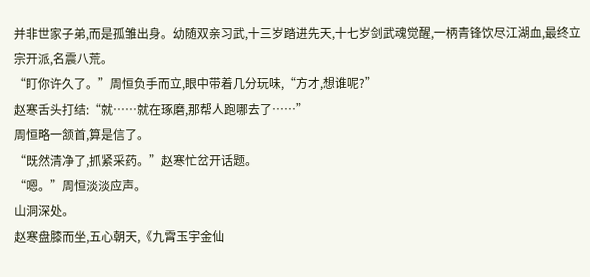并非世家子弟,而是孤雏出身。幼随双亲习武,十三岁踏进先天,十七岁剑武魂觉醒,一柄青锋饮尽江湖血,最终立宗开派,名震八荒。
“盯你许久了。”周恒负手而立,眼中带着几分玩味,“方才,想谁呢?”
赵寒舌头打结:“就……就在琢磨,那帮人跑哪去了……”
周恒略一颔首,算是信了。
“既然清净了,抓紧采药。”赵寒忙岔开话题。
“嗯。”周恒淡淡应声。
山洞深处。
赵寒盘膝而坐,五心朝天,《九霄玉宇金仙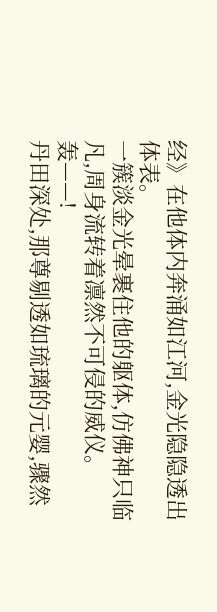经》在他体内奔涌如江河,金光隐隐透出体表。
一簇淡金光晕裹住他的躯体,仿佛神只临凡,周身流转着凛然不可侵的威仪。
轰——!
丹田深处,那尊剔透如琉璃的元婴,骤然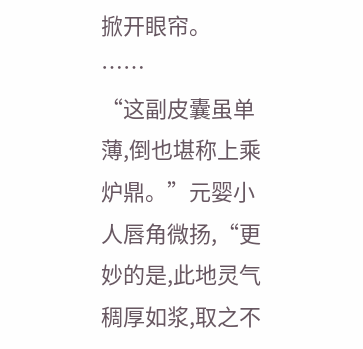掀开眼帘。
……
“这副皮囊虽单薄,倒也堪称上乘炉鼎。”元婴小人唇角微扬,“更妙的是,此地灵气稠厚如浆,取之不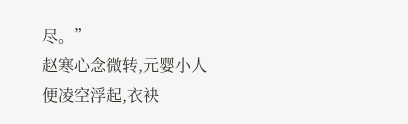尽。”
赵寒心念微转,元婴小人便凌空浮起,衣袂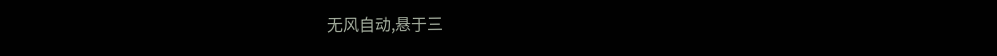无风自动,悬于三